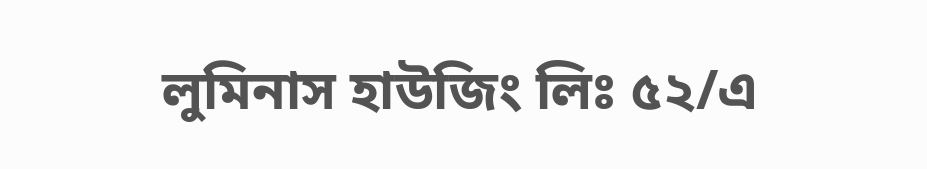লুমিনাস হাউজিং লিঃ ৫২/এ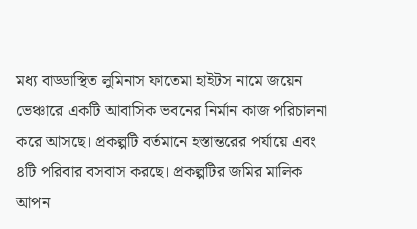মধ্য বাড্ডাস্থিত লুমিনাস ফাতেমা হাইটস নামে জয়েন ভেঞ্চারে একটি আবাসিক ভবনের নির্মান কাজ পরিচালনা করে আসছে। প্রকল্পটি বর্তমানে হস্তান্তরের পর্যায়ে এবং ৪টি পরিবার বসবাস করছে। প্রকল্পটির জমির মালিক আপন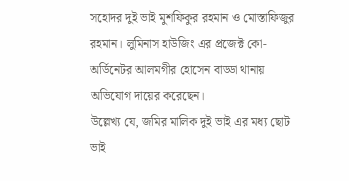সহোদর দুই ভাই মুশফিকুর রহমান ও মোস্তাফিজুর রহমান। লুমিনাস হাউজিং এর প্রজেক্ট কো-অর্ডিনেটর আলমগীর হোসেন বাড্ডা থানায় অভিযোগ দায়ের করেছেন।
উল্লেখ্য যে, জমির মালিক দুই ভাই এর মধ্য ছোট ভাই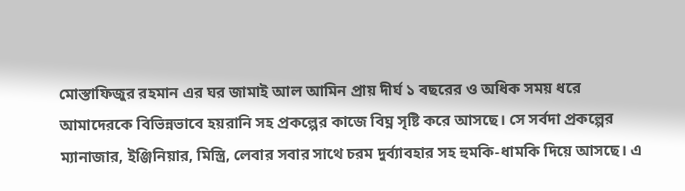মোস্তাফিজুর রহমান এর ঘর জামাই আল আমিন প্রায় দীর্ঘ ১ বছরের ও অধিক সময় ধরে আমাদেরকে বিভিন্নভাবে হয়রানি সহ প্রকল্পের কাজে বিঘ্ন সৃষ্টি করে আসছে। সে সর্বদা প্রকল্পের ম্যানাজার, ইঞ্জিনিয়ার, মিস্ত্রি, লেবার সবার সাথে চরম দুর্ব্যাবহার সহ হুমকি-ধামকি দিয়ে আসছে। এ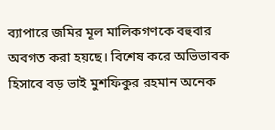ব্যাপারে জমির মূল মালিকগণকে বহুবার অবগত করা হয়ছে। বিশেষ করে অভিভাবক হিসাবে বড় ভাই মুশফিকুর রহমান অনেক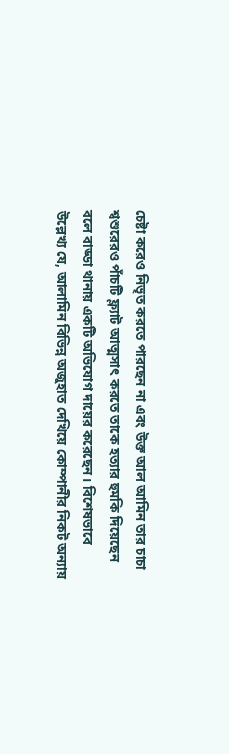চেষ্টা করেও নিভৃত করতে পারছেন না এবং উক্ত আল আমিন তার চাচা শ্বশুরেরও পাঁচটি ফ্ল্যাট আত্মসাৎ করতে তাকে হত্যার হুমকি দিয়েছেন বলে বাড্ডা থানায় একটি অভিযোগ দায়ের করেছেন। বিশেষভাবে উল্লেখ্য যে, আলামিন বিভিন্ন অজুহাত দেখিয়ে কোম্পানীর নিকট অন্যায়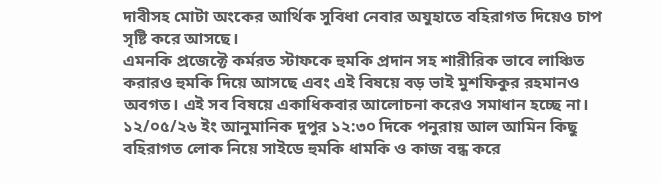দাবীসহ মোটা অংকের আর্থিক সুবিধা নেবার অযুহাতে বহিরাগত দিয়েও চাপ সৃষ্টি করে আসছে।
এমনকি প্রজেক্টে কর্মরত স্টাফকে হুমকি প্রদান সহ শারীরিক ভাবে লাঞ্চিত করারও হুমকি দিয়ে আসছে এবং এই বিষয়ে বড় ভাই মুশফিকুর রহমানও অবগত। এই সব বিষয়ে একাধিকবার আলোচনা করেও সমাধান হচ্ছে না। ১২/০৫/২৬ ইং আনুমানিক দুপুর ১২:৩০ দিকে পনুরায় আল আমিন কিছু বহিরাগত লোক নিয়ে সাইডে হুমকি ধামকি ও কাজ বন্ধ করে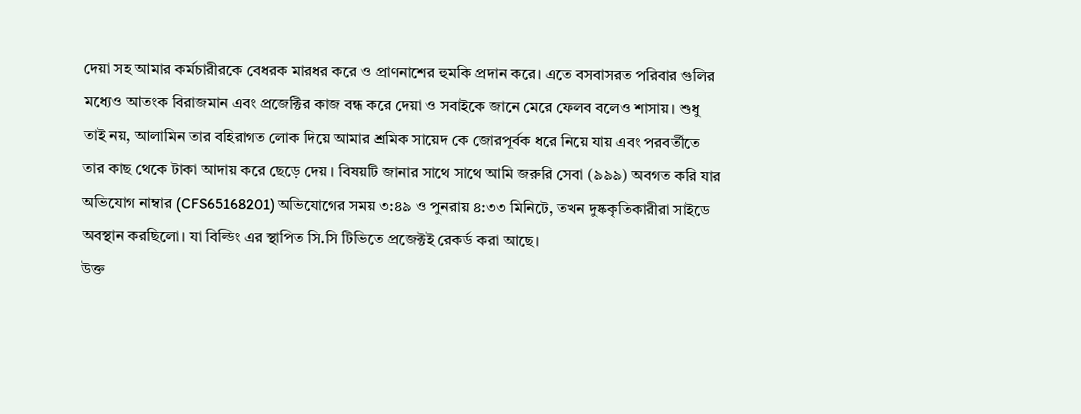দেয়া সহ আমার কর্মচারীরকে বেধরক মারধর করে ও প্রাণনাশের হুমকি প্রদান করে। এতে বসবাসরত পরিবার গুলির মধ্যেও আতংক বিরাজমান এবং প্রজেক্টির কাজ বন্ধ করে দেয়া ও সবাইকে জানে মেরে ফেলব বলেও শাসায়। শুধু তাই নয়, আলামিন তার বহিরাগত লোক দিয়ে আমার শ্রমিক সায়েদ কে জোরপূর্বক ধরে নিয়ে যায় এবং পরবর্তীতে তার কাছ থেকে টাকা আদায় করে ছেড়ে দেয় । বিষয়টি জানার সাথে সাথে আমি জরুরি সেবা (৯৯৯) অবগত করি যার অভিযোগ নাম্বার (CFS65168201) অভিযোগের সময় ৩:৪৯ ও পুনরায় ৪:৩৩ মিনিটে, তখন দুষ্ককৃতিকারীরা সাইডে অবস্থান করছিলো। যা বিল্ডিং এর স্থাপিত সি.সি টিভিতে প্রজেক্টই রেকর্ড করা আছে।
উক্ত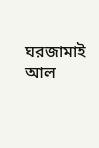ঘরজামাই আল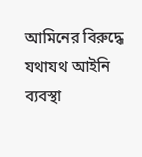আমিনের বিরুদ্ধে যথাযথ আইনি ব্যবস্থা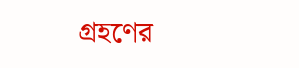গ্রহণের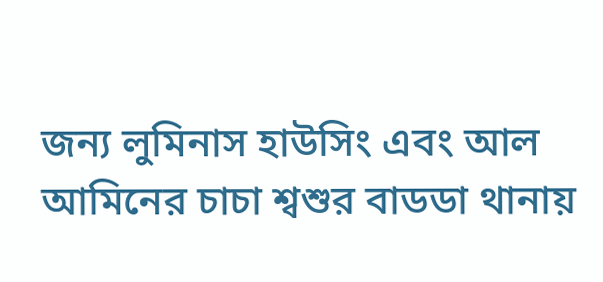জন্য লুমিনাস হাউসিং এবং আল আমিনের চাচা শ্বশুর বাডডা থানায়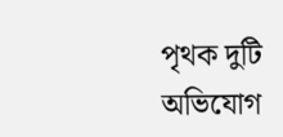পৃথক দুটি অভিযোগ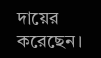দায়ের করেছেন।